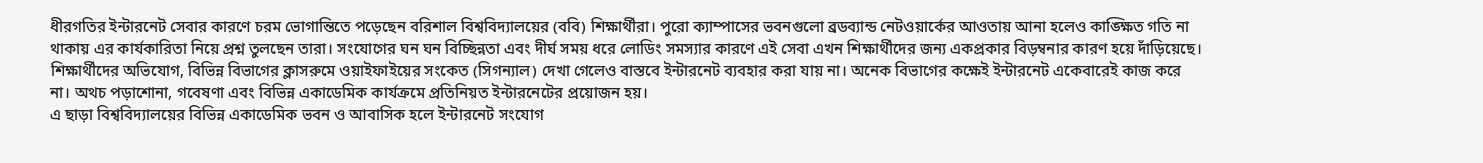ধীরগতির ইন্টারনেট সেবার কারণে চরম ভোগান্তিতে পড়েছেন বরিশাল বিশ্ববিদ্যালয়ের (ববি) শিক্ষার্থীরা। পুরো ক্যাম্পাসের ভবনগুলো ব্রডব্যান্ড নেটওয়ার্কের আওতায় আনা হলেও কাঙ্ক্ষিত গতি না থাকায় এর কার্যকারিতা নিয়ে প্রশ্ন তুলছেন তারা। সংযোগের ঘন ঘন বিচ্ছিন্নতা এবং দীর্ঘ সময় ধরে লোডিং সমস্যার কারণে এই সেবা এখন শিক্ষার্থীদের জন্য একপ্রকার বিড়ম্বনার কারণ হয়ে দাঁড়িয়েছে।
শিক্ষার্থীদের অভিযোগ, বিভিন্ন বিভাগের ক্লাসরুমে ওয়াইফাইয়ের সংকেত (সিগন্যাল) দেখা গেলেও বাস্তবে ইন্টারনেট ব্যবহার করা যায় না। অনেক বিভাগের কক্ষেই ইন্টারনেট একেবারেই কাজ করে না। অথচ পড়াশোনা, গবেষণা এবং বিভিন্ন একাডেমিক কার্যক্রমে প্রতিনিয়ত ইন্টারনেটের প্রয়োজন হয়।
এ ছাড়া বিশ্ববিদ্যালয়ের বিভিন্ন একাডেমিক ভবন ও আবাসিক হলে ইন্টারনেট সংযোগ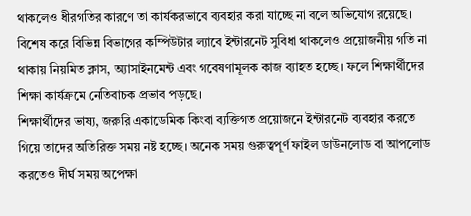থাকলেও ধীরগতির কারণে তা কার্যকরভাবে ব্যবহার করা যাচ্ছে না বলে অভিযোগ রয়েছে। বিশেষ করে বিভিন্ন বিভাগের কম্পিউটার ল্যাবে ইন্টারনেট সুবিধা থাকলেও প্রয়োজনীয় গতি না থাকায় নিয়মিত ক্লাস, অ্যাসাইনমেন্ট এবং গবেষণামূলক কাজ ব্যাহত হচ্ছে। ফলে শিক্ষার্থীদের শিক্ষা কার্যক্রমে নেতিবাচক প্রভাব পড়ছে।
শিক্ষার্থীদের ভাষ্য, জরুরি একাডেমিক কিংবা ব্যক্তিগত প্রয়োজনে ইন্টারনেট ব্যবহার করতে গিয়ে তাদের অতিরিক্ত সময় নষ্ট হচ্ছে। অনেক সময় গুরুত্বপূর্ণ ফাইল ডাউনলোড বা আপলোড করতেও দীর্ঘ সময় অপেক্ষা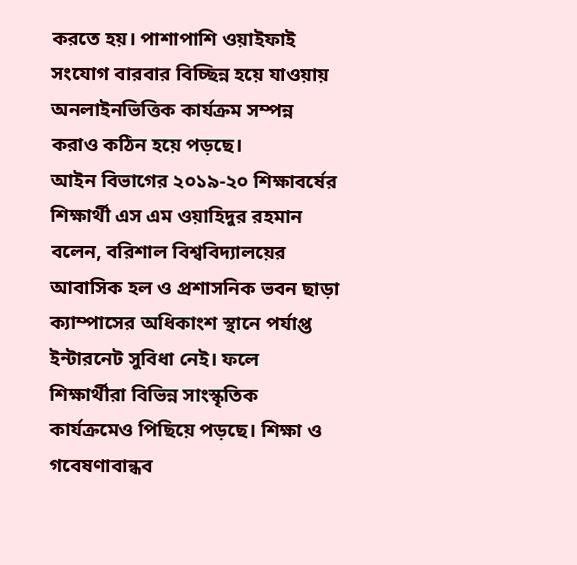করতে হয়। পাশাপাশি ওয়াইফাই সংযোগ বারবার বিচ্ছিন্ন হয়ে যাওয়ায় অনলাইনভিত্তিক কার্যক্রম সম্পন্ন করাও কঠিন হয়ে পড়ছে।
আইন বিভাগের ২০১৯-২০ শিক্ষাবর্ষের শিক্ষার্থী এস এম ওয়াহিদুর রহমান বলেন, বরিশাল বিশ্ববিদ্যালয়ের আবাসিক হল ও প্রশাসনিক ভবন ছাড়া ক্যাম্পাসের অধিকাংশ স্থানে পর্যাপ্ত ইন্টারনেট সুবিধা নেই। ফলে শিক্ষার্থীরা বিভিন্ন সাংস্কৃতিক কার্যক্রমেও পিছিয়ে পড়ছে। শিক্ষা ও গবেষণাবান্ধব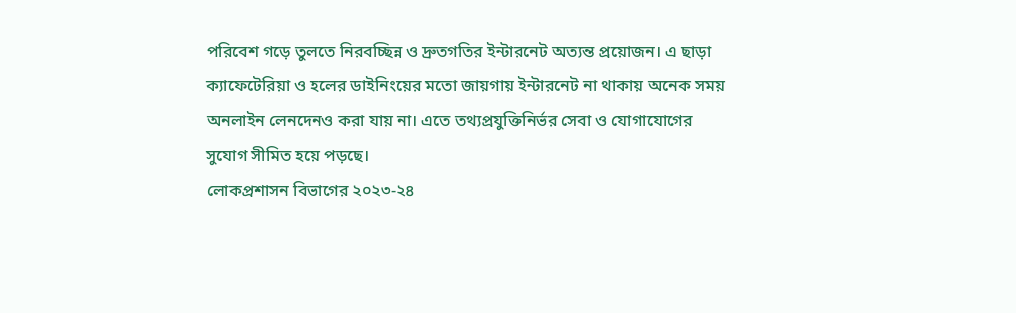পরিবেশ গড়ে তুলতে নিরবচ্ছিন্ন ও দ্রুতগতির ইন্টারনেট অত্যন্ত প্রয়োজন। এ ছাড়া ক্যাফেটেরিয়া ও হলের ডাইনিংয়ের মতো জায়গায় ইন্টারনেট না থাকায় অনেক সময় অনলাইন লেনদেনও করা যায় না। এতে তথ্যপ্রযুক্তিনির্ভর সেবা ও যোগাযোগের সুযোগ সীমিত হয়ে পড়ছে।
লোকপ্রশাসন বিভাগের ২০২৩-২৪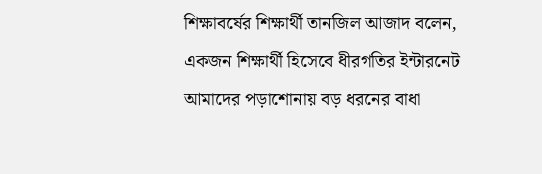শিক্ষাবর্ষের শিক্ষার্থী তানজিল আজাদ বলেন, একজন শিক্ষার্থী হিসেবে ধীরগতির ইন্টারনেট আমাদের পড়াশোনায় বড় ধরনের বাধা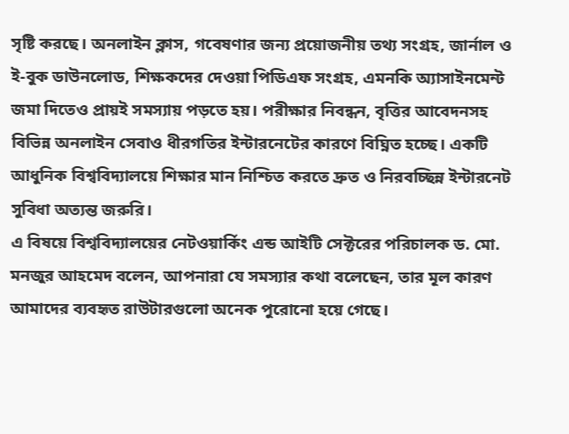সৃষ্টি করছে। অনলাইন ক্লাস, গবেষণার জন্য প্রয়োজনীয় তথ্য সংগ্রহ, জার্নাল ও ই-বুক ডাউনলোড, শিক্ষকদের দেওয়া পিডিএফ সংগ্রহ, এমনকি অ্যাসাইনমেন্ট জমা দিতেও প্রায়ই সমস্যায় পড়তে হয়। পরীক্ষার নিবন্ধন, বৃত্তির আবেদনসহ বিভিন্ন অনলাইন সেবাও ধীরগতির ইন্টারনেটের কারণে বিঘ্নিত হচ্ছে। একটি আধুনিক বিশ্ববিদ্যালয়ে শিক্ষার মান নিশ্চিত করতে দ্রুত ও নিরবচ্ছিন্ন ইন্টারনেট সুবিধা অত্যন্ত জরুরি।
এ বিষয়ে বিশ্ববিদ্যালয়ের নেটওয়ার্কিং এন্ড আইটি সেক্টরের পরিচালক ড. মো. মনজুর আহমেদ বলেন, আপনারা যে সমস্যার কথা বলেছেন, তার মূল কারণ আমাদের ব্যবহৃত রাউটারগুলো অনেক পুরোনো হয়ে গেছে।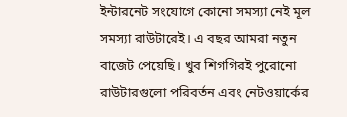ইন্টারনেট সংযোগে কোনো সমস্যা নেই মূল সমস্যা রাউটারেই। এ বছর আমরা নতুন বাজেট পেয়েছি। খুব শিগগিরই পুরোনো রাউটারগুলো পরিবর্তন এবং নেটওয়ার্কের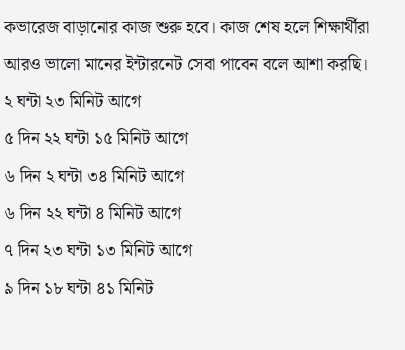কভারেজ বাড়ানোর কাজ শুরু হবে। কাজ শেষ হলে শিক্ষার্থীরা আরও ভালো মানের ইন্টারনেট সেবা পাবেন বলে আশা করছি।
২ ঘন্টা ২৩ মিনিট আগে
৫ দিন ২২ ঘন্টা ১৫ মিনিট আগে
৬ দিন ২ ঘন্টা ৩৪ মিনিট আগে
৬ দিন ২২ ঘন্টা ৪ মিনিট আগে
৭ দিন ২৩ ঘন্টা ১৩ মিনিট আগে
৯ দিন ১৮ ঘন্টা ৪১ মিনিট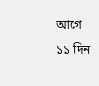আগে
১১ দিন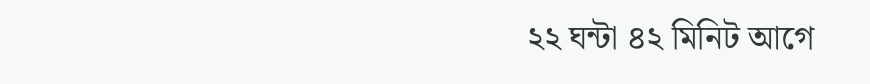২২ ঘন্টা ৪২ মিনিট আগে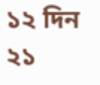১২ দিন ২১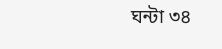ঘন্টা ৩৪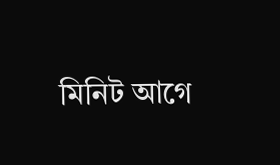মিনিট আগে